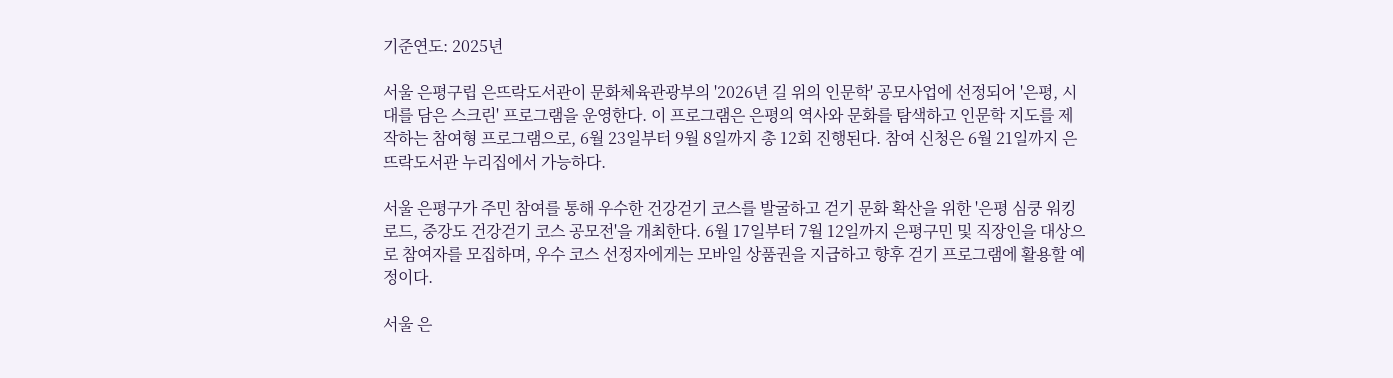기준연도: 2025년

서울 은평구립 은뜨락도서관이 문화체육관광부의 '2026년 길 위의 인문학' 공모사업에 선정되어 '은평, 시대를 담은 스크린' 프로그램을 운영한다. 이 프로그램은 은평의 역사와 문화를 탐색하고 인문학 지도를 제작하는 참여형 프로그램으로, 6월 23일부터 9월 8일까지 총 12회 진행된다. 참여 신청은 6월 21일까지 은뜨락도서관 누리집에서 가능하다.

서울 은평구가 주민 참여를 통해 우수한 건강걷기 코스를 발굴하고 걷기 문화 확산을 위한 '은평 심쿵 워킹로드, 중강도 건강걷기 코스 공모전'을 개최한다. 6월 17일부터 7월 12일까지 은평구민 및 직장인을 대상으로 참여자를 모집하며, 우수 코스 선정자에게는 모바일 상품권을 지급하고 향후 걷기 프로그램에 활용할 예정이다.

서울 은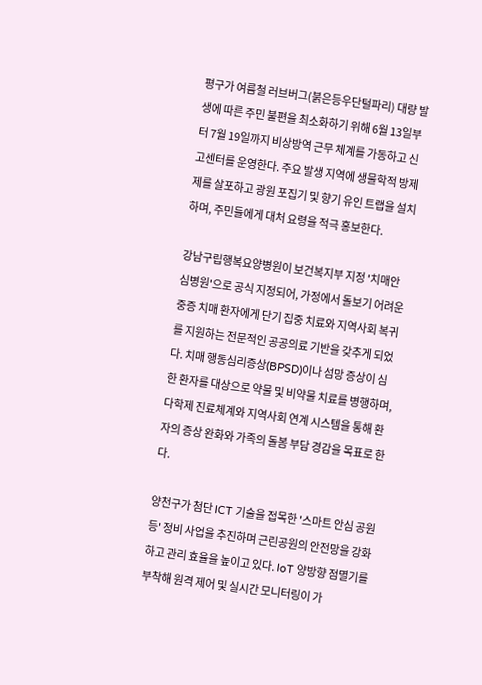평구가 여름철 러브버그(붉은등우단털파리) 대량 발생에 따른 주민 불편을 최소화하기 위해 6월 13일부터 7월 19일까지 비상방역 근무 체계를 가동하고 신고센터를 운영한다. 주요 발생 지역에 생물학적 방제제를 살포하고 광원 포집기 및 향기 유인 트랩을 설치하며, 주민들에게 대처 요령을 적극 홍보한다.

강남구립행복요양병원이 보건복지부 지정 '치매안심병원'으로 공식 지정되어, 가정에서 돌보기 어려운 중증 치매 환자에게 단기 집중 치료와 지역사회 복귀를 지원하는 전문적인 공공의료 기반을 갖추게 되었다. 치매 행동심리증상(BPSD)이나 섬망 증상이 심한 환자를 대상으로 약물 및 비약물 치료를 병행하며, 다학제 진료체계와 지역사회 연계 시스템을 통해 환자의 증상 완화와 가족의 돌봄 부담 경감을 목표로 한다.

양천구가 첨단 ICT 기술을 접목한 '스마트 안심 공원등' 정비 사업을 추진하며 근린공원의 안전망을 강화하고 관리 효율을 높이고 있다. IoT 양방향 점멸기를 부착해 원격 제어 및 실시간 모니터링이 가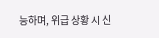능하며, 위급 상황 시 신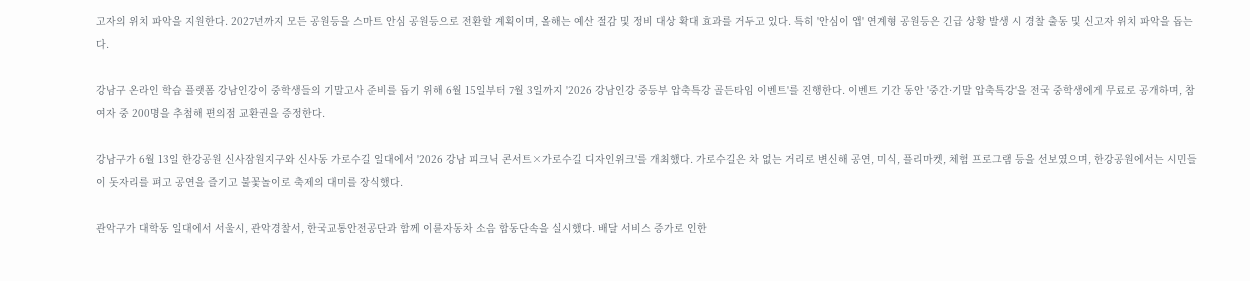고자의 위치 파악을 지원한다. 2027년까지 모든 공원등을 스마트 안심 공원등으로 전환할 계획이며, 올해는 예산 절감 및 정비 대상 확대 효과를 거두고 있다. 특히 '안심이 앱' 연계형 공원등은 긴급 상황 발생 시 경찰 출동 및 신고자 위치 파악을 돕는다.

강남구 온라인 학습 플랫폼 강남인강이 중학생들의 기말고사 준비를 돕기 위해 6월 15일부터 7월 3일까지 '2026 강남인강 중등부 압축특강 골든타임 이벤트'를 진행한다. 이벤트 기간 동안 '중간·기말 압축특강'을 전국 중학생에게 무료로 공개하며, 참여자 중 200명을 추첨해 편의점 교환권을 증정한다.

강남구가 6월 13일 한강공원 신사잠원지구와 신사동 가로수길 일대에서 '2026 강남 피크닉 콘서트×가로수길 디자인위크'를 개최했다. 가로수길은 차 없는 거리로 변신해 공연, 미식, 플리마켓, 체험 프로그램 등을 선보였으며, 한강공원에서는 시민들이 돗자리를 펴고 공연을 즐기고 불꽃놀이로 축제의 대미를 장식했다.

관악구가 대학동 일대에서 서울시, 관악경찰서, 한국교통안전공단과 함께 이륜자동차 소음 합동단속을 실시했다. 배달 서비스 증가로 인한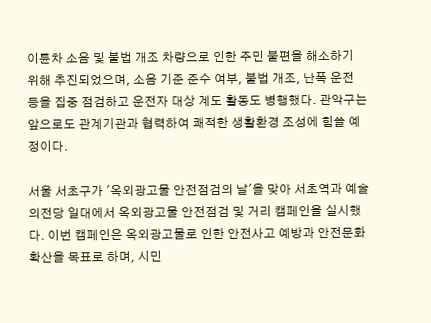이륜차 소음 및 불법 개조 차량으로 인한 주민 불편을 해소하기 위해 추진되었으며, 소음 기준 준수 여부, 불법 개조, 난폭 운전 등을 집중 점검하고 운전자 대상 계도 활동도 병행했다. 관악구는 앞으로도 관계기관과 협력하여 쾌적한 생활환경 조성에 힘쓸 예정이다.

서울 서초구가 '옥외광고물 안전점검의 날'을 맞아 서초역과 예술의전당 일대에서 옥외광고물 안전점검 및 거리 캠페인을 실시했다. 이번 캠페인은 옥외광고물로 인한 안전사고 예방과 안전문화 확산을 목표로 하며, 시민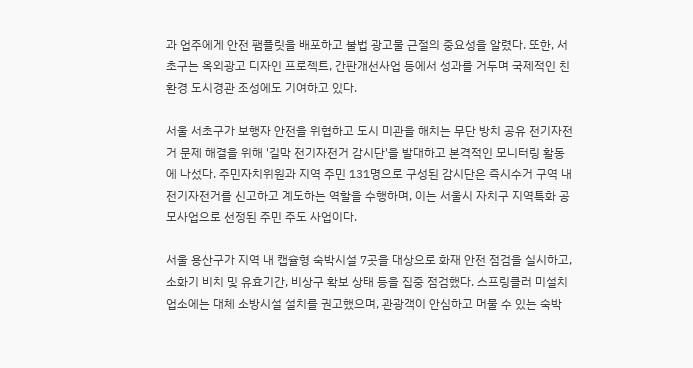과 업주에게 안전 팸플릿을 배포하고 불법 광고물 근절의 중요성을 알렸다. 또한, 서초구는 옥외광고 디자인 프로젝트, 간판개선사업 등에서 성과를 거두며 국제적인 친환경 도시경관 조성에도 기여하고 있다.

서울 서초구가 보행자 안전을 위협하고 도시 미관을 해치는 무단 방치 공유 전기자전거 문제 해결을 위해 '길막 전기자전거 감시단'을 발대하고 본격적인 모니터링 활동에 나섰다. 주민자치위원과 지역 주민 131명으로 구성된 감시단은 즉시수거 구역 내 전기자전거를 신고하고 계도하는 역할을 수행하며, 이는 서울시 자치구 지역특화 공모사업으로 선정된 주민 주도 사업이다.

서울 용산구가 지역 내 캡슐형 숙박시설 7곳을 대상으로 화재 안전 점검을 실시하고, 소화기 비치 및 유효기간, 비상구 확보 상태 등을 집중 점검했다. 스프링클러 미설치 업소에는 대체 소방시설 설치를 권고했으며, 관광객이 안심하고 머물 수 있는 숙박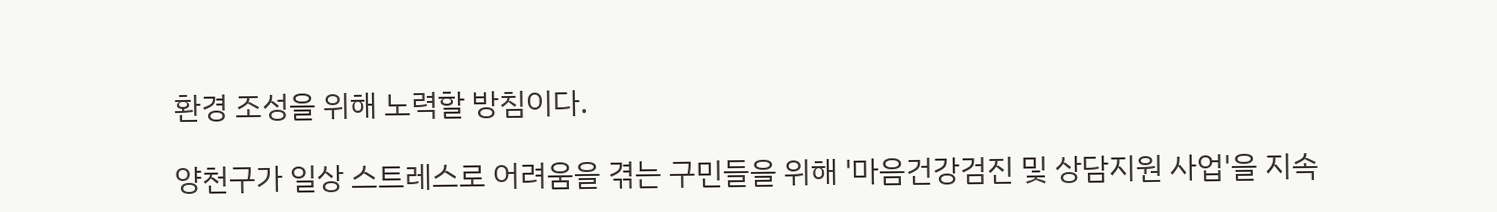환경 조성을 위해 노력할 방침이다.

양천구가 일상 스트레스로 어려움을 겪는 구민들을 위해 '마음건강검진 및 상담지원 사업'을 지속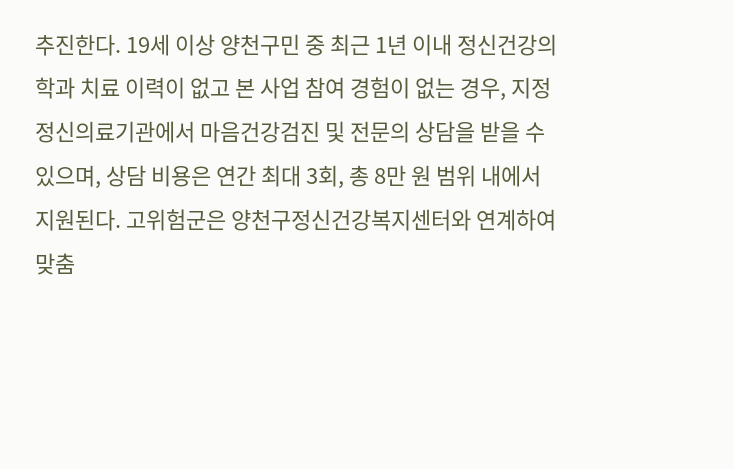추진한다. 19세 이상 양천구민 중 최근 1년 이내 정신건강의학과 치료 이력이 없고 본 사업 참여 경험이 없는 경우, 지정 정신의료기관에서 마음건강검진 및 전문의 상담을 받을 수 있으며, 상담 비용은 연간 최대 3회, 총 8만 원 범위 내에서 지원된다. 고위험군은 양천구정신건강복지센터와 연계하여 맞춤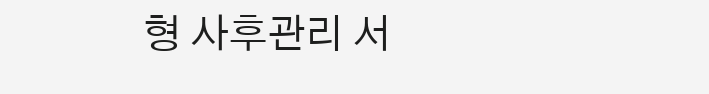형 사후관리 서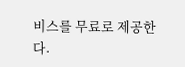비스를 무료로 제공한다.